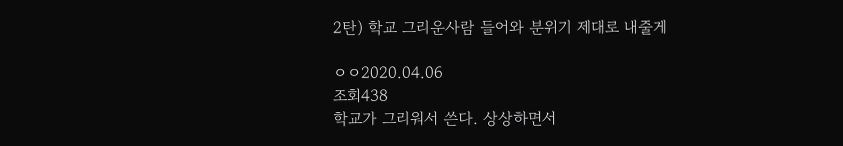2탄) 학교 그리운사람 들어와 분위기 제대로 내줄게

ㅇㅇ2020.04.06
조회438
학교가 그리워서 쓴다. 상상하면서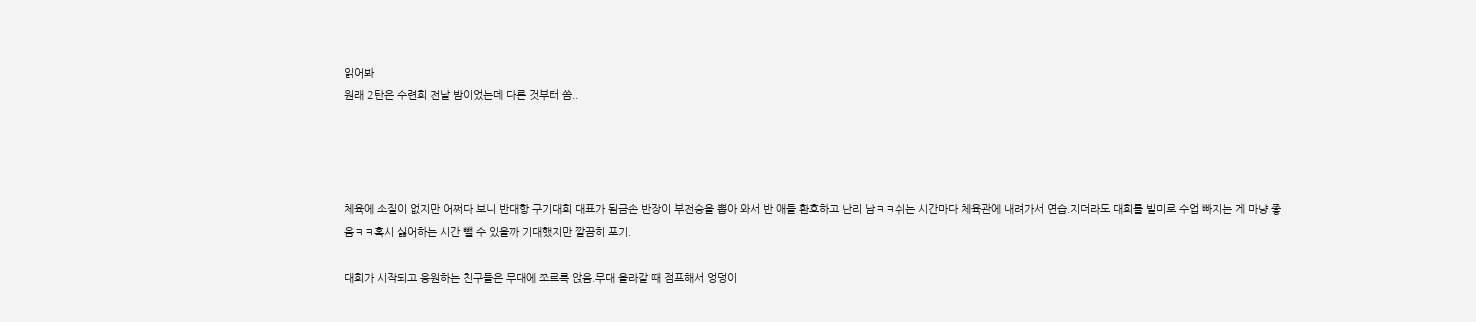읽어봐
원래 2탄은 수련회 전날 밤이었는데 다른 것부터 씀..




체육에 소질이 없지만 어쩌다 보니 반대항 구기대회 대표가 됨금손 반장이 부전승을 뽑아 와서 반 애들 환호하고 난리 남ㅋㅋ쉬는 시간마다 체육관에 내려가서 연습.지더라도 대회를 빌미로 수업 빠지는 게 마냥 좋음ㅋㅋ혹시 싫어하는 시간 뺄 수 있을까 기대했지만 깔끔히 포기.

대회가 시작되고 응원하는 친구들은 무대에 쪼르륵 앉음.무대 올라갈 때 점프해서 엉덩이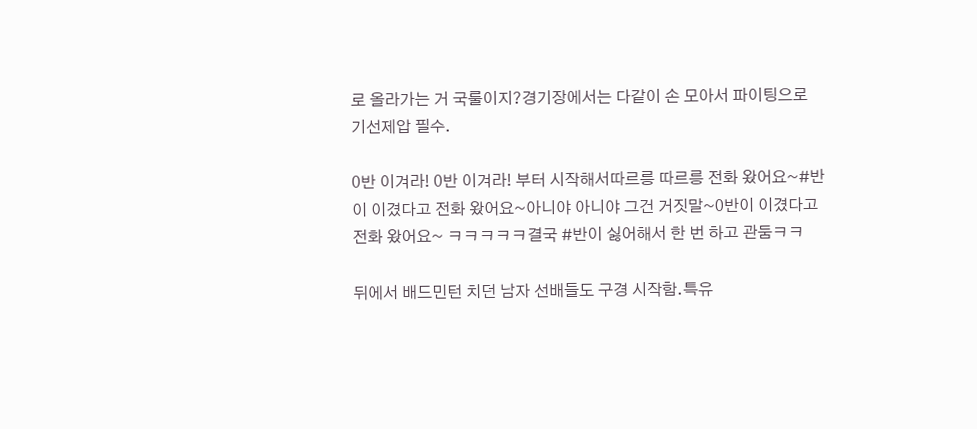로 올라가는 거 국룰이지?경기장에서는 다같이 손 모아서 파이팅으로 기선제압 필수.

0반 이겨라! 0반 이겨라! 부터 시작해서따르릉 따르릉 전화 왔어요~#반이 이겼다고 전화 왔어요~아니야 아니야 그건 거짓말~0반이 이겼다고 전화 왔어요~ ㅋㅋㅋㅋㅋ결국 #반이 싫어해서 한 번 하고 관둠ㅋㅋ

뒤에서 배드민턴 치던 남자 선배들도 구경 시작함.특유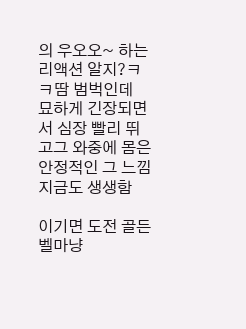의 우오오~ 하는 리액션 알지?ㅋㅋ땀 범벅인데 묘하게 긴장되면서 심장 빨리 뛰고그 와중에 몸은 안정적인 그 느낌 지금도 생생함

이기면 도전 골든벨마냥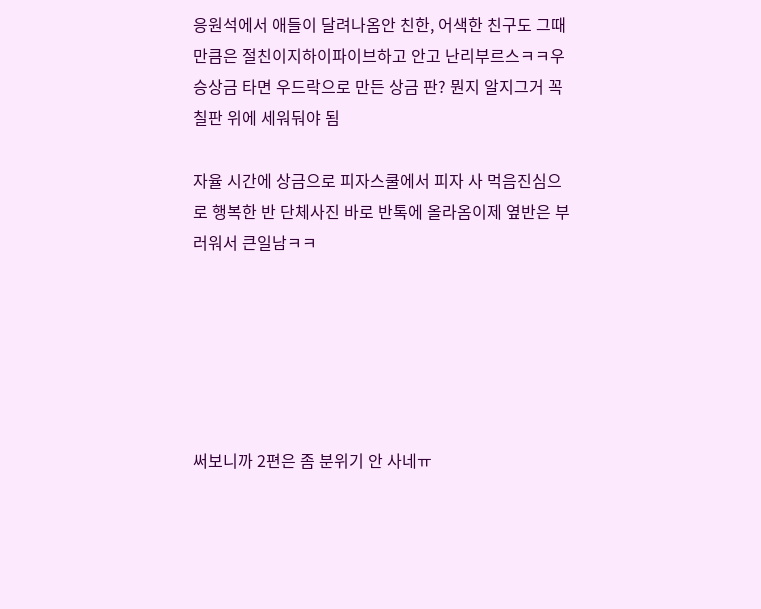응원석에서 애들이 달려나옴안 친한, 어색한 친구도 그때만큼은 절친이지하이파이브하고 안고 난리부르스ㅋㅋ우승상금 타면 우드락으로 만든 상금 판? 뭔지 알지그거 꼭 칠판 위에 세워둬야 됨

자율 시간에 상금으로 피자스쿨에서 피자 사 먹음진심으로 행복한 반 단체사진 바로 반톡에 올라옴이제 옆반은 부러워서 큰일남ㅋㅋ






써보니까 2편은 좀 분위기 안 사네ㅠ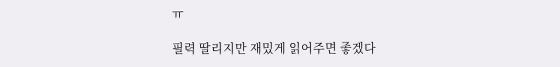ㅠ

필력 딸리지만 재밌게 읽어주면 좋겠다